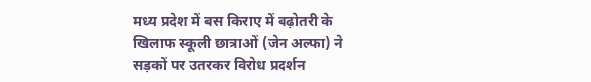मध्य प्रदेश में बस किराए में बढ़ोतरी के खिलाफ स्कूली छात्राओं (जेन अल्फा) ने सड़कों पर उतरकर विरोध प्रदर्शन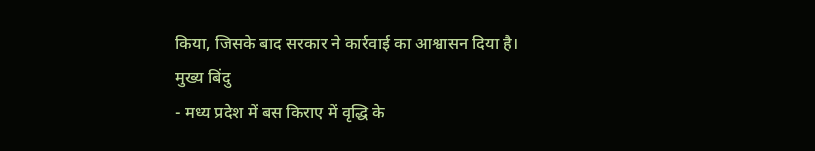किया, जिसके बाद सरकार ने कार्रवाई का आश्वासन दिया है।
मुख्य बिंदु
- मध्य प्रदेश में बस किराए में वृद्धि के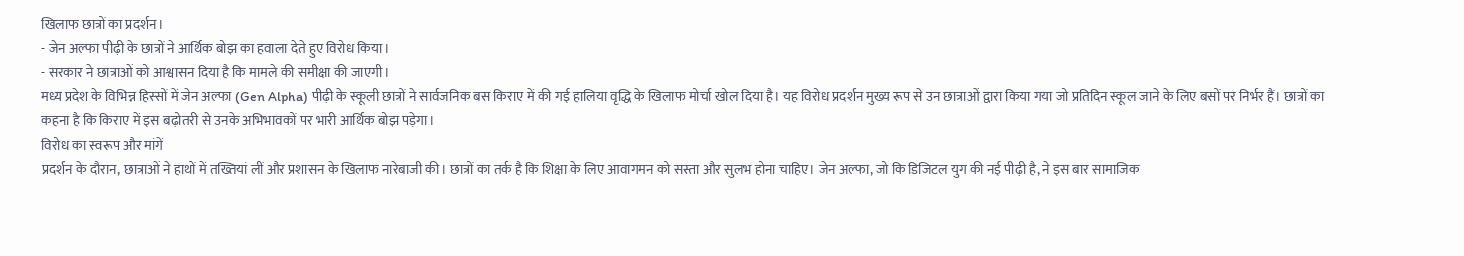खिलाफ छात्रों का प्रदर्शन।
- जेन अल्फा पीढ़ी के छात्रों ने आर्थिक बोझ का हवाला देते हुए विरोध किया।
- सरकार ने छात्राओं को आश्वासन दिया है कि मामले की समीक्षा की जाएगी।
मध्य प्रदेश के विभिन्न हिस्सों में जेन अल्फा (Gen Alpha) पीढ़ी के स्कूली छात्रों ने सार्वजनिक बस किराए में की गई हालिया वृद्धि के खिलाफ मोर्चा खोल दिया है। यह विरोध प्रदर्शन मुख्य रूप से उन छात्राओं द्वारा किया गया जो प्रतिदिन स्कूल जाने के लिए बसों पर निर्भर हैं। छात्रों का कहना है कि किराए में इस बढ़ोतरी से उनके अभिभावकों पर भारी आर्थिक बोझ पड़ेगा।
विरोध का स्वरूप और मांगें
प्रदर्शन के दौरान, छात्राओं ने हाथों में तख्तियां लीं और प्रशासन के खिलाफ नारेबाजी की। छात्रों का तर्क है कि शिक्षा के लिए आवागमन को सस्ता और सुलभ होना चाहिए। जेन अल्फा, जो कि डिजिटल युग की नई पीढ़ी है, ने इस बार सामाजिक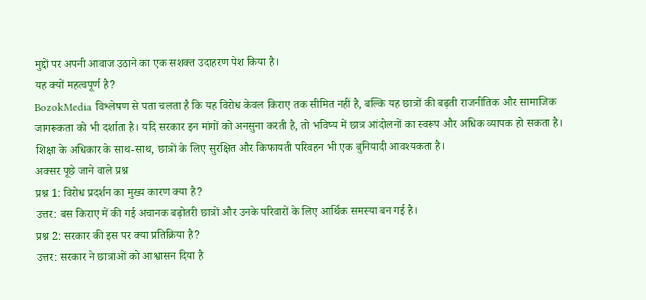मुद्दों पर अपनी आवाज उठाने का एक सशक्त उदाहरण पेश किया है।
यह क्यों महत्वपूर्ण है?
BozokMedia विश्लेषण से पता चलता है कि यह विरोध केवल किराए तक सीमित नहीं है, बल्कि यह छात्रों की बढ़ती राजनीतिक और सामाजिक जागरूकता को भी दर्शाता है। यदि सरकार इन मांगों को अनसुना करती है, तो भविष्य में छात्र आंदोलनों का स्वरूप और अधिक व्यापक हो सकता है।
शिक्षा के अधिकार के साथ-साथ, छात्रों के लिए सुरक्षित और किफायती परिवहन भी एक बुनियादी आवश्यकता है।
अक्सर पूछे जाने वाले प्रश्न
प्रश्न 1: विरोध प्रदर्शन का मुख्य कारण क्या है?
उत्तर: बस किराए में की गई अचानक बढ़ोतरी छात्रों और उनके परिवारों के लिए आर्थिक समस्या बन गई है।
प्रश्न 2: सरकार की इस पर क्या प्रतिक्रिया है?
उत्तर: सरकार ने छात्राओं को आश्वासन दिया है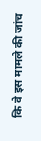कि वे इस मामले की जांच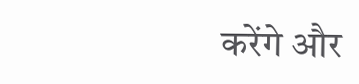करेंगे और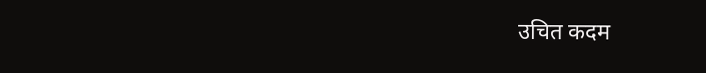उचित कदम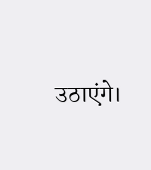उठाएंगे।